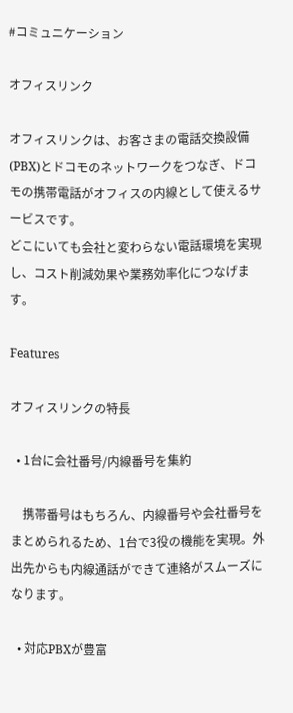#コミュニケーション

オフィスリンク

オフィスリンクは、お客さまの電話交換設備(PBX)とドコモのネットワークをつなぎ、ドコモの携帯電話がオフィスの内線として使えるサービスです。
どこにいても会社と変わらない電話環境を実現し、コスト削減効果や業務効率化につなげます。

Features

オフィスリンクの特長

  • 1台に会社番号/内線番号を集約

    携帯番号はもちろん、内線番号や会社番号をまとめられるため、1台で3役の機能を実現。外出先からも内線通話ができて連絡がスムーズになります。

  • 対応PBXが豊富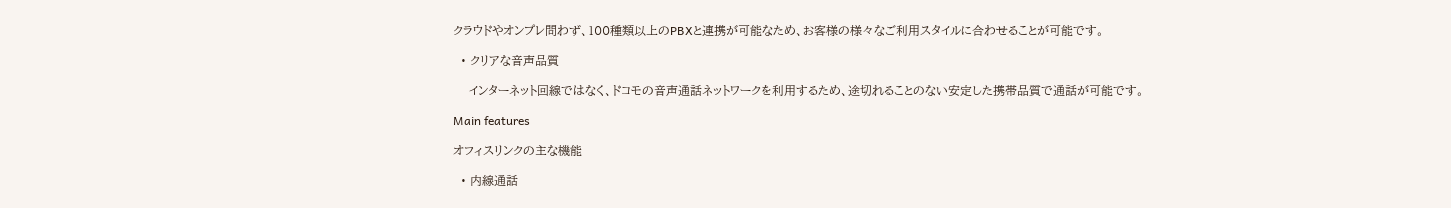クラウドやオンプレ問わず、100種類以上のPBXと連携が可能なため、お客様の様々なご利用スタイルに合わせることが可能です。

  • クリアな音声品質

    インターネット回線ではなく、ドコモの音声通話ネットワークを利用するため、途切れることのない安定した携帯品質で通話が可能です。

Main features

オフィスリンクの主な機能

  • 内線通話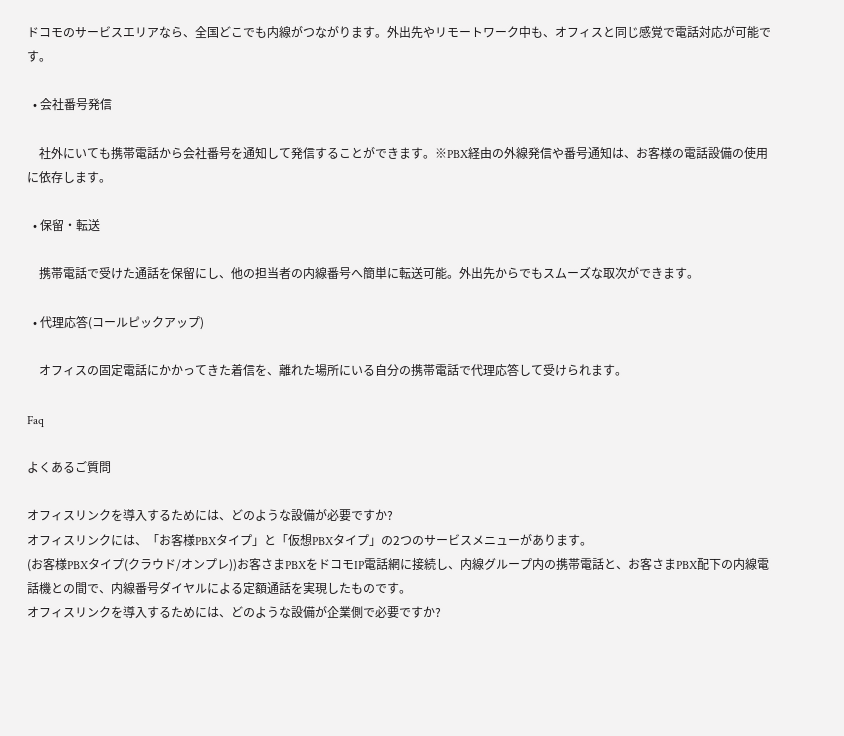ドコモのサービスエリアなら、全国どこでも内線がつながります。外出先やリモートワーク中も、オフィスと同じ感覚で電話対応が可能です。

  • 会社番号発信

    社外にいても携帯電話から会社番号を通知して発信することができます。※PBX経由の外線発信や番号通知は、お客様の電話設備の使用に依存します。

  • 保留・転送

    携帯電話で受けた通話を保留にし、他の担当者の内線番号へ簡単に転送可能。外出先からでもスムーズな取次ができます。

  • 代理応答(コールピックアップ)

    オフィスの固定電話にかかってきた着信を、離れた場所にいる自分の携帯電話で代理応答して受けられます。

Faq

よくあるご質問

オフィスリンクを導入するためには、どのような設備が必要ですか?
オフィスリンクには、「お客様PBXタイプ」と「仮想PBXタイプ」の2つのサービスメニューがあります。
(お客様PBXタイプ(クラウド/オンプレ))お客さまPBXをドコモIP電話網に接続し、内線グループ内の携帯電話と、お客さまPBX配下の内線電話機との間で、内線番号ダイヤルによる定額通話を実現したものです。
オフィスリンクを導入するためには、どのような設備が企業側で必要ですか?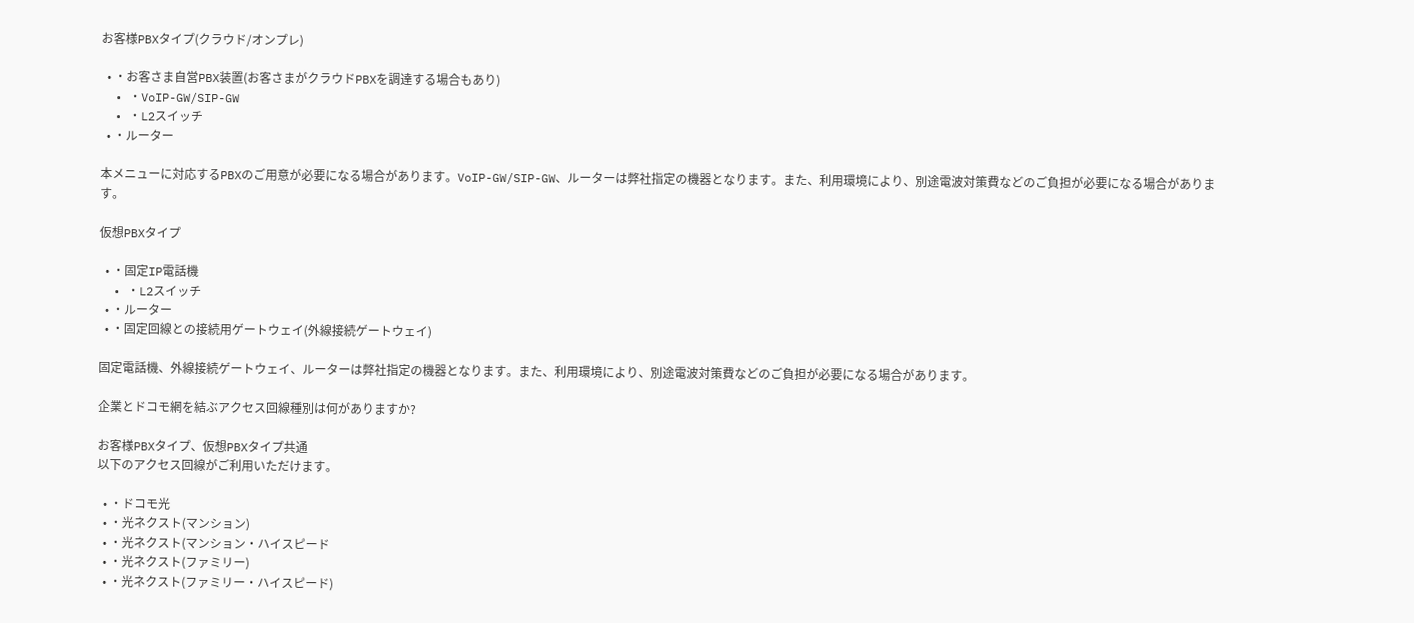お客様PBXタイプ(クラウド/オンプレ)

  • ・お客さま自営PBX装置(お客さまがクラウドPBXを調達する場合もあり)
  • ・VoIP-GW/SIP-GW
  • ・L2スイッチ
  • ・ルーター

本メニューに対応するPBXのご用意が必要になる場合があります。VoIP-GW/SIP-GW、ルーターは弊社指定の機器となります。また、利用環境により、別途電波対策費などのご負担が必要になる場合があります。

仮想PBXタイプ

  • ・固定IP電話機
  • ・L2スイッチ
  • ・ルーター
  • ・固定回線との接続用ゲートウェイ(外線接続ゲートウェイ)

固定電話機、外線接続ゲートウェイ、ルーターは弊社指定の機器となります。また、利用環境により、別途電波対策費などのご負担が必要になる場合があります。

企業とドコモ網を結ぶアクセス回線種別は何がありますか?

お客様PBXタイプ、仮想PBXタイプ共通
以下のアクセス回線がご利用いただけます。

  • ・ドコモ光
  • ・光ネクスト(マンション)
  • ・光ネクスト(マンション・ハイスピード
  • ・光ネクスト(ファミリー)
  • ・光ネクスト(ファミリー・ハイスピード)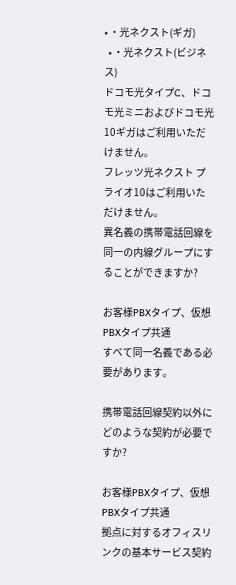• ・光ネクスト(ギガ)
  • ・光ネクスト(ビジネス)
ドコモ光タイプC、ドコモ光ミニおよびドコモ光10ギガはご利用いただけません。
フレッツ光ネクスト プライオ10はご利用いただけません。
異名義の携帯電話回線を同一の内線グループにすることができますか?

お客様PBXタイプ、仮想PBXタイプ共通
すべて同一名義である必要があります。

携帯電話回線契約以外にどのような契約が必要ですか?

お客様PBXタイプ、仮想PBXタイプ共通
拠点に対するオフィスリンクの基本サービス契約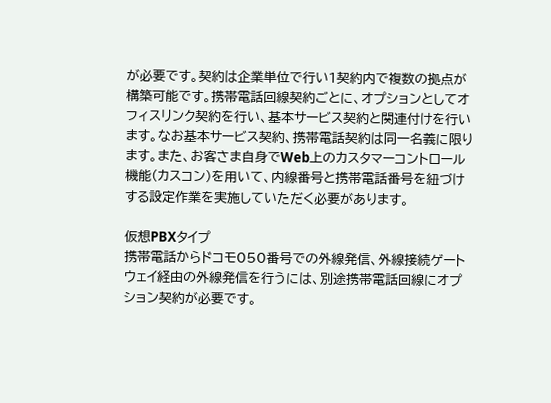が必要です。契約は企業単位で行い1契約内で複数の拠点が構築可能です。携帯電話回線契約ごとに、オプションとしてオフィスリンク契約を行い、基本サービス契約と関連付けを行います。なお基本サービス契約、携帯電話契約は同一名義に限ります。また、お客さま自身でWeb上のカスタマーコントロール機能(カスコン)を用いて、内線番号と携帯電話番号を紐づけする設定作業を実施していただく必要があります。

仮想PBXタイプ
携帯電話からドコモ050番号での外線発信、外線接続ゲートウェイ経由の外線発信を行うには、別途携帯電話回線にオプション契約が必要です。